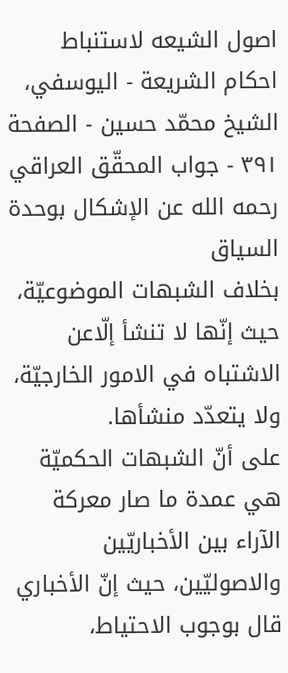اصول الشيعه لاستنباط احكام الشريعة - اليوسفي، الشيخ محمّد حسين - الصفحة ٣٩١ - جواب المحقّق العراقي رحمه الله عن الإشكال بوحدة السياق
بخلاف الشبهات الموضوعيّة، حيث إنّها لا تنشأ إلّاعن الاشتباه في الامور الخارجيّة، ولا يتعدّد منشأها.
على أنّ الشبهات الحكميّة هي عمدة ما صار معركة الآراء بين الأخباريّين والاصوليّين، حيث إنّ الأخباري قال بوجوب الاحتياط،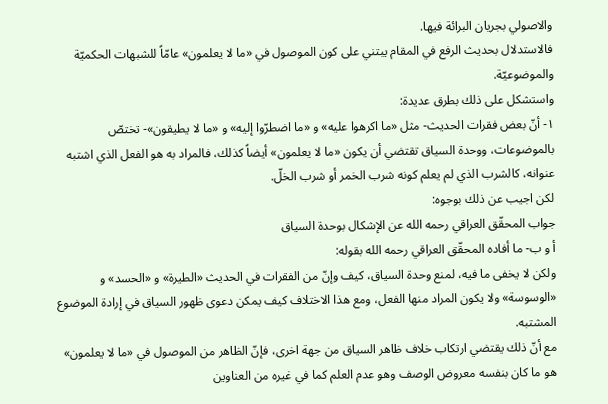والاصولي بجريان البرائة فيها.
فالاستدلال بحديث الرفع في المقام يبتني على كون الموصول في «ما لا يعلمون» عامّاً للشبهات الحكميّة والموضوعيّة.
واستشكل على ذلك بطرق عديدة:
١- أنّ بعض فقرات الحديث- مثل «ما اكرهوا عليه» و «ما اضطرّوا إليه» و «ما لا يطيقون»- تختصّ بالموضوعات، ووحدة السياق تقتضي أن يكون «ما لا يعلمون» أيضاً كذلك، فالمراد به هو الفعل الذي اشتبه عنوانه، كالشرب الذي لم يعلم كونه شرب الخمر أو شرب الخلّ.
لكن اجيب عن ذلك بوجوه:
جواب المحقّق العراقي رحمه الله عن الإشكال بوحدة السياق
أ و ب- ما أفاده المحقّق العراقي رحمه الله بقوله:
ولكن لا يخفى ما فيه، لمنع وحدة السياق، كيف وإنّ من الفقرات في الحديث «الطيرة» و «الحسد» و «الوسوسة» ولا يكون المراد منها الفعل، ومع هذا الاختلاف كيف يمكن دعوى ظهور السياق في إرادة الموضوع المشتبه.
مع أنّ ذلك يقتضي ارتكاب خلاف ظاهر السياق من جهة اخرى، فإنّ الظاهر من الموصول في «ما لا يعلمون» هو ما كان بنفسه معروض الوصف وهو عدم العلم كما في غيره من العناوين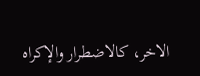الاخر، كالاضطرار والإكراه